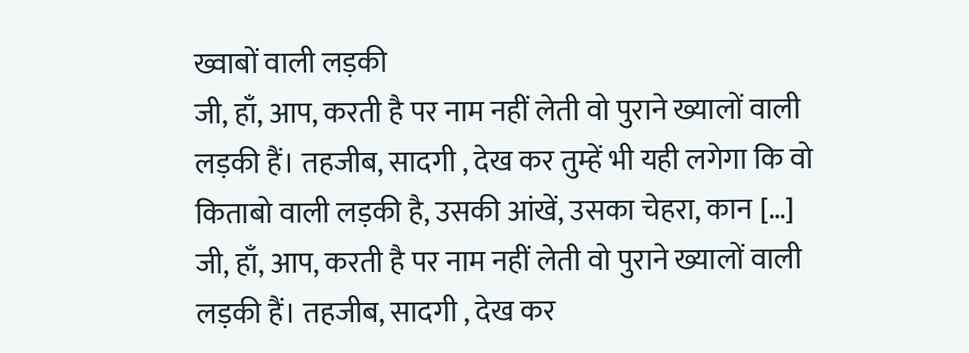ख्वाबों वाली लड़की
जी, हाँ, आप, करती है पर नाम नहीं लेती वो पुराने ख्यालों वाली लड़की हैं। तहजीब, सादगी , देख कर तुम्हें भी यही लगेगा कि वो किताबो वाली लड़की है, उसकी आंखें, उसका चेहरा, कान […]
जी, हाँ, आप, करती है पर नाम नहीं लेती वो पुराने ख्यालों वाली लड़की हैं। तहजीब, सादगी , देख कर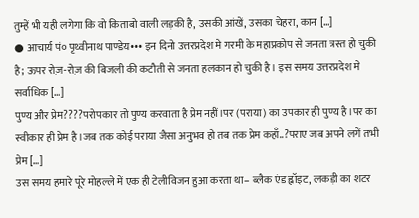तुम्हें भी यही लगेगा कि वो किताबो वाली लड़की है, उसकी आंखें, उसका चेहरा, कान […]
● आचार्य पं० पृथ्वीनाथ पाण्डेय••• इन दिनो उत्तरप्रदेश मे गरमी के महाप्रकोप से जनता त्रस्त हो चुकी है; ऊपर रोज़-रोज़ की बिजली की कटौती से जनता हलकान हो चुकी है। इस समय उत्तरप्रदेश मे सर्वाधिक […]
पुण्य और प्रेम????परोपकार तो पुण्य करवाता है प्रेम नहीं।पर (पराया) का उपकार ही पुण्य है।पर का स्वीकार ही प्रेम है।जब तक कोई पराया जैसा अनुभव हो तब तक प्रेम कहाँ..?पराए जब अपने लगें तभी प्रेम […]
उस समय हमारे पूरे मोहल्ले में एक ही टेलीविजन हुआ करता था– ब्लैक एंड ह्वॉइट, लकड़ी का शटर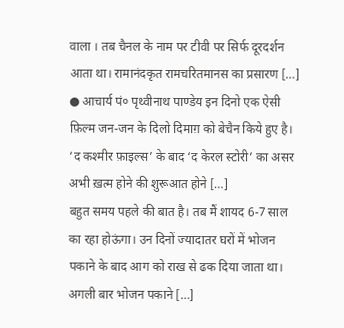वाला । तब चैनल के नाम पर टीवी पर सिर्फ दूरदर्शन आता था। रामानंदकृत रामचरितमानस का प्रसारण […]
● आचार्य पं० पृथ्वीनाथ पाण्डेय इन दिनो एक ऐसी फ़िल्म जन-जन के दिलो दिमाग़ को बेचैन किये हुए है। ‘द कश्मीर फ़ाइल्स’ के बाद ‘द केरल स्टोरी’ का असर अभी ख़त्म होने की शुरूआत होने […]
बहुत समय पहले की बात है। तब मैं शायद 6-7 साल का रहा होऊंगा। उन दिनों ज्यादातर घरों में भोजन पकाने के बाद आग को राख से ढक दिया जाता था। अगली बार भोजन पकाने […]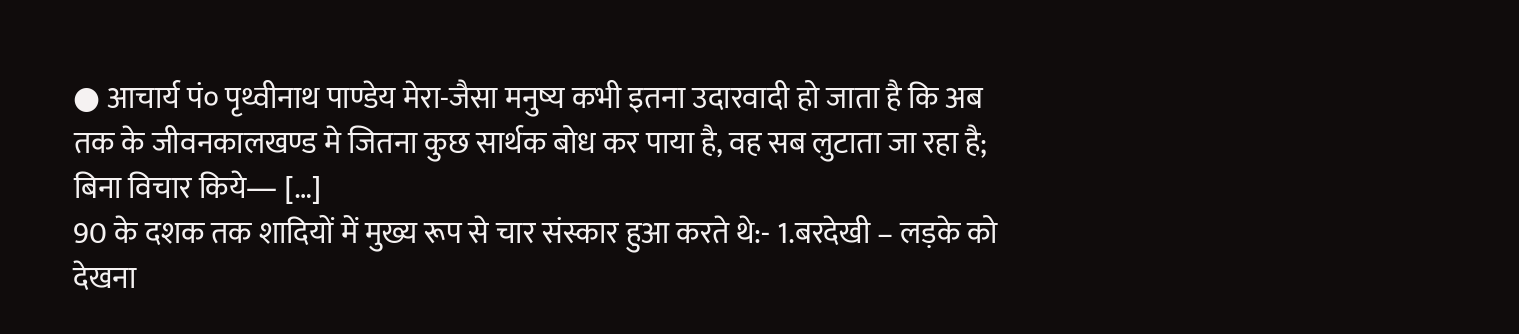● आचार्य पं० पृथ्वीनाथ पाण्डेय मेरा-जैसा मनुष्य कभी इतना उदारवादी हो जाता है कि अब तक के जीवनकालखण्ड मे जितना कुछ सार्थक बोध कर पाया है, वह सब लुटाता जा रहा है; बिना विचार किये― […]
90 के दशक तक शादियों में मुख्य रूप से चार संस्कार हुआ करते थे:- 1.बरदेखी – लड़के को देखना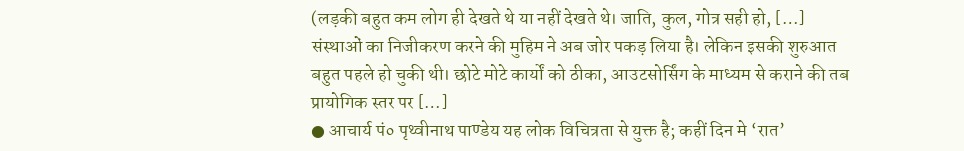(लड़की बहुत कम लोग ही देखते थे या नहीं देखते थे। जाति, कुल, गोत्र सही हो, […]
संस्थाओं का निजीकरण करने की मुहिम ने अब जोर पकड़ लिया है। लेकिन इसकी शुरुआत बहुत पहले हो चुकी थी। छोटे मोटे कार्यों को ठीका, आउटसोर्सिंग के माध्यम से कराने की तब प्रायोगिक स्तर पर […]
● आचार्य पं० पृथ्वीनाथ पाण्डेय यह लोक विचित्रता से युक्त है; कहीं दिन मे ‘रात’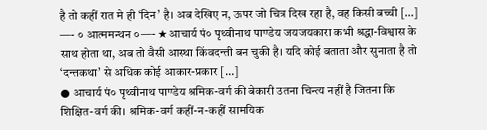है तो कहीं रात मे ही ‘दिन’ है। अब देखिए न, ऊपर जो चित्र दिख रहा है, वह किसी बच्ची […]
—- ० आत्ममन्थन ०—- ★आचार्य पं० पृथ्वीनाथ पाण्डेय जयजयकारा कभी श्रद्धा-विश्वास के साथ होता था, अब तो वैसी आस्था किंवदन्ती बन चुकी है। यदि कोई बताता और सुनाता है तो ‘दन्तकथा’ से अधिक कोई आकार-प्रकार […]
● आचार्य पं० पृथ्वीनाथ पाण्डेय श्रमिक-वर्ग की बेकारी उतना चिन्त्य नहीं है जितना कि शिक्षित-वर्ग की। श्रमिक-वर्ग कहीं-न-कहीं सामयिक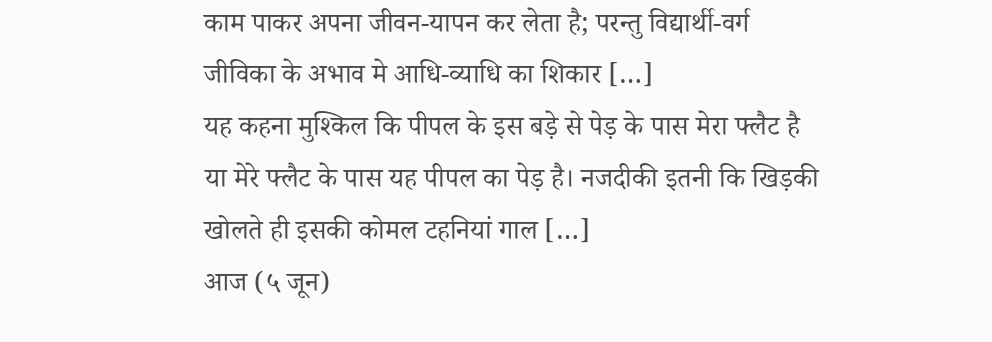काम पाकर अपना जीवन-यापन कर लेता है; परन्तु विद्यार्थी-वर्ग जीविका के अभाव मे आधि-व्याधि का शिकार […]
यह कहना मुश्किल कि पीपल के इस बड़े से पेड़ के पास मेरा फ्लैट है या मेरे फ्लैट के पास यह पीपल का पेड़ है। नजदीकी इतनी कि खिड़की खोलते ही इसकी कोमल टहनियां गाल […]
आज (५ जून)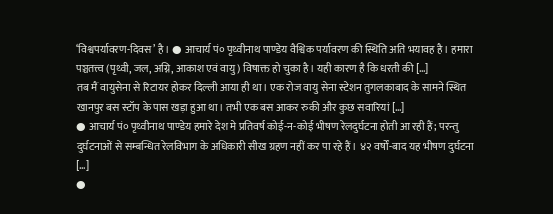‘विश्वपर्यावरण-दिवस’ है। ● आचार्य पं० पृथ्वीनाथ पाण्डेय वैश्विक पर्यावरण की स्थिति अति भयावह है। हमारा पञ्चतत्त्व (पृथ्वी, जल, अग्नि, आकाश एवं वायु) विषाक्त हो चुका है। यही कारण है कि धरती की […]
तब मैं वायुसेना से रिटायर होकर दिल्ली आया ही था। एक रोज वायु सेना स्टेशन तुगलकाबाद के सामने स्थित खानपुर बस स्टॉप के पास खड़ा हुआ था। तभी एक बस आकर रुकी और कुछ सवारियां […]
● आचार्य पं० पृथ्वीनाथ पाण्डेय हमारे देश मे प्रतिवर्ष कोई-न-कोई भीषण रेलदुर्घटना होती आ रही हैं; परन्तु दुर्घटनाओं से सम्बन्धित रेलविभाग के अधिकारी सीख ग्रहण नहीं कर पा रहे हैं। ४२ वर्षों-बाद यह भीषण दुर्घटना […]
●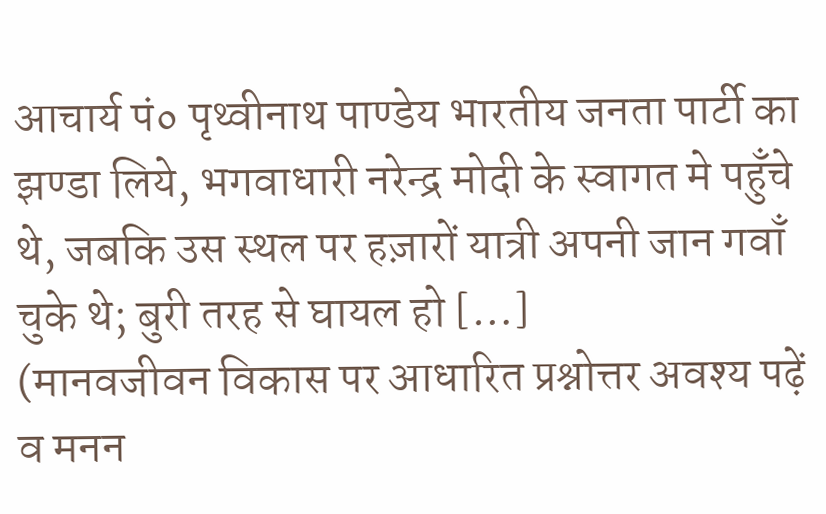आचार्य पं० पृथ्वीनाथ पाण्डेय भारतीय जनता पार्टी का झण्डा लिये, भगवाधारी नरेन्द्र मोदी के स्वागत मे पहुँचे थे, जबकि उस स्थल पर हज़ारों यात्री अपनी जान गवाँ चुके थे; बुरी तरह से घायल हो […]
(मानवजीवन विकास पर आधारित प्रश्नोत्तर अवश्य पढ़ें व मनन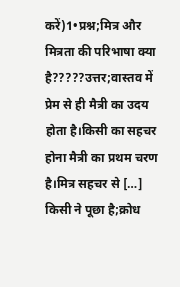करें)1•प्रश्न;मित्र और मित्रता की परिभाषा क्या है?????उत्तर;वास्तव में प्रेम से ही मैत्री का उदय होता है।किसी का सहचर होना मैत्री का प्रथम चरण है।मित्र सहचर से […]
किसी ने पूछा है;क्रोध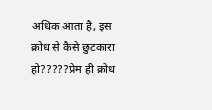अधिक आता है, इस क्रोध से कैसे छुटकारा हो?????प्रेम ही क्रोध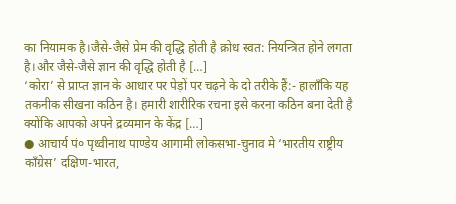का नियामक है।जैसे-जैसे प्रेम की वृद्धि होती है क्रोध स्वत: नियन्त्रित होने लगता है।और जैसे-जैसे ज्ञान की वृद्धि होती है […]
‘कोरा’ से प्राप्त ज्ञान के आधार पर पेड़ों पर चढ़ने के दो तरीके हैं:- हालाँकि यह तकनीक सीखना कठिन है। हमारी शारीरिक रचना इसे करना कठिन बना देती है क्योंकि आपको अपने द्रव्यमान के केंद्र […]
● आचार्य पं० पृथ्वीनाथ पाण्डेय आगामी लोकसभा-चुनाव मे ‘भारतीय राष्ट्रीय काँग्रेस’ दक्षिण-भारत,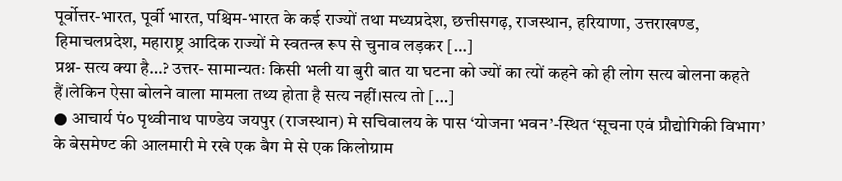पूर्वोत्तर-भारत, पूर्वी भारत, पश्चिम-भारत के कई राज्यों तथा मध्यप्रदेश, छत्तीसगढ़, राजस्थान, हरियाणा, उत्तराखण्ड, हिमाचलप्रदेश, महाराष्ट्र आदिक राज्यों मे स्वतन्त्र रूप से चुनाव लड़कर […]
प्रश्न- सत्य क्या है…? उत्तर- सामान्यतः किसी भली या बुरी बात या घटना को ज्यों का त्यों कहने को ही लोग सत्य बोलना कहते हैं।लेकिन ऐसा बोलने वाला मामला तथ्य होता है सत्य नहीं।सत्य तो […]
● आचार्य पं० पृथ्वीनाथ पाण्डेय जयपुर (राजस्थान) मे सचिवालय के पास ‘योजना भवन’-स्थित ‘सूचना एवं प्रौद्योगिकी विभाग’ के बेसमेण्ट की आलमारी मे रखे एक बैग मे से एक किलोग्राम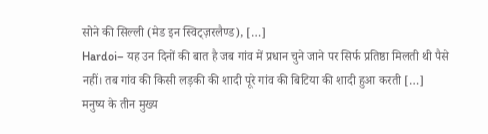सोने की सिल्ली (मेड इन स्विट्ज़रलैण्ड), […]
Hardoi– यह उन दिनों की बात है जब गांव में प्रधान चुने जाने पर सिर्फ प्रतिष्ठा मिलती थी पैसे नहीं। तब गांव की किसी लड़की की शादी पूरे गांव की बिटिया की शादी हुआ करती […]
मनुष्य के तीन मुख्य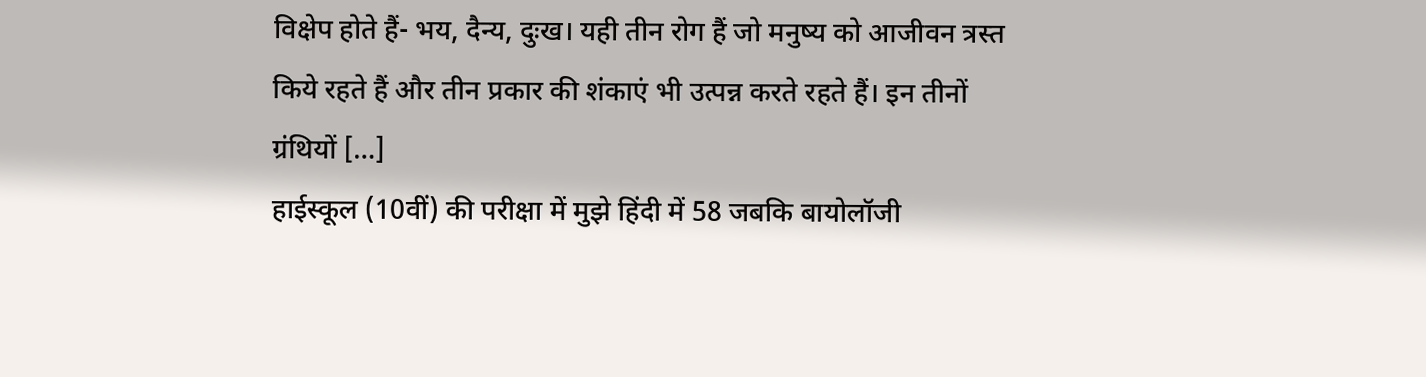विक्षेप होते हैं- भय, दैन्य, दुःख। यही तीन रोग हैं जो मनुष्य को आजीवन त्रस्त किये रहते हैं और तीन प्रकार की शंकाएं भी उत्पन्न करते रहते हैं। इन तीनों ग्रंथियों […]
हाईस्कूल (10वीं) की परीक्षा में मुझे हिंदी में 58 जबकि बायोलॉजी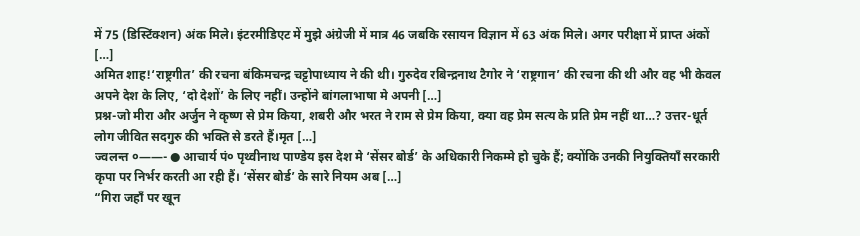में 75 (डिस्टिंक्शन) अंक मिले। इंटरमीडिएट में मुझे अंग्रेजी में मात्र 46 जबकि रसायन विज्ञान में 63 अंक मिले। अगर परीक्षा में प्राप्त अंकों […]
अमित शाह!‘राष्ट्रगीत’ की रचना बंकिमचन्द्र चट्टोपाध्याय ने की थी। गुरुदेव रबिन्द्रनाथ टैगोर ने ‘राष्ट्रगान’ की रचना की थी और वह भी केवल अपने देश के लिए, ‘दो देशों’ के लिए नहीं। उन्होंने बांगलाभाषा मे अपनी […]
प्रश्न-जो मीरा और अर्जुन ने कृष्ण से प्रेम किया, शबरी और भरत ने राम से प्रेम किया, क्या वह प्रेम सत्य के प्रति प्रेम नहीं था…? उत्तर-धूर्त लोग जीवित सदगुरु की भक्ति से डरते हैं।मृत […]
ज्वलन्त ०——- ● आचार्य पं० पृथ्वीनाथ पाण्डेय इस देश मे ‘सेंसर बोर्ड’ के अधिकारी निकम्मे हो चुके हैं; क्योंकि उनकी नियुक्तियाँ सरकारी कृपा पर निर्भर करती आ रही हैं। ‘सेंसर बोर्ड’ के सारे नियम अब […]
“गिरा जहाँ पर खून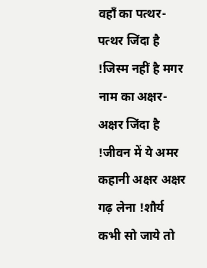वहाँ का पत्थर-पत्थर जिंदा है !जिस्म नहीं है मगर नाम का अक्षर-अक्षर जिंदा है !जीवन में ये अमर कहानी अक्षर अक्षर गढ़ लेना !शौर्य कभी सो जाये तो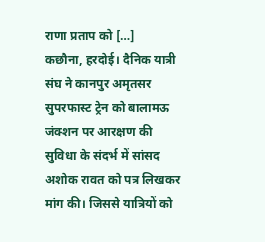राणा प्रताप को […]
कछौना, हरदोई। दैनिक यात्री संघ ने कानपुर अमृतसर सुपरफास्ट ट्रेन को बालामऊ जंक्शन पर आरक्षण की सुविधा के संदर्भ में सांसद अशोक रावत को पत्र लिखकर मांग की। जिससे यात्रियों को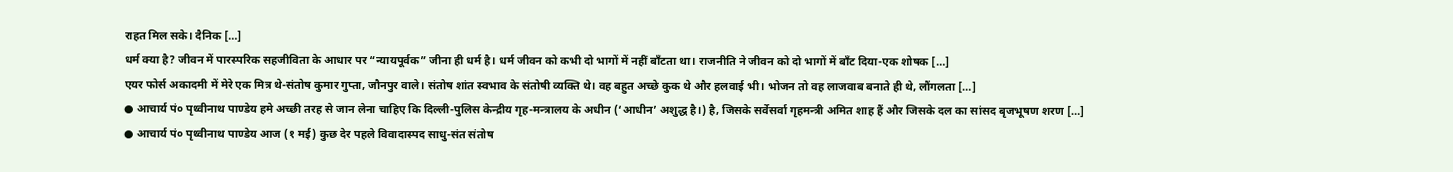राहत मिल सके। दैनिक […]
धर्म क्या है? जीवन में पारस्परिक सहजीविता के आधार पर “न्यायपूर्वक” जीना ही धर्म है। धर्म जीवन को कभी दो भागों में नहीं बाँटता था। राजनीति ने जीवन को दो भागों में बाँट दिया-एक शोषक […]
एयर फोर्स अकादमी में मेरे एक मित्र थे-संतोष कुमार गुप्ता, जौनपुर वाले। संतोष शांत स्वभाव के संतोषी व्यक्ति थे। वह बहुत अच्छे कुक थे और हलवाई भी। भोजन तो वह लाजवाब बनाते ही थे, लौंगलता […]
● आचार्य पं० पृथ्वीनाथ पाण्डेय हमे अच्छी तरह से जान लेना चाहिए कि दिल्ली-पुलिस केन्द्रीय गृह-मन्त्रालय के अधीन (‘आधीन’ अशुद्ध है।) है, जिसके सर्वेसर्वा गृहमन्त्री अमित शाह हैं और जिसके दल का सांसद बृजभूषण शरण […]
● आचार्य पं० पृथ्वीनाथ पाण्डेय आज (१ मई) कुछ देर पहले विवादास्पद साधु-संत संतोष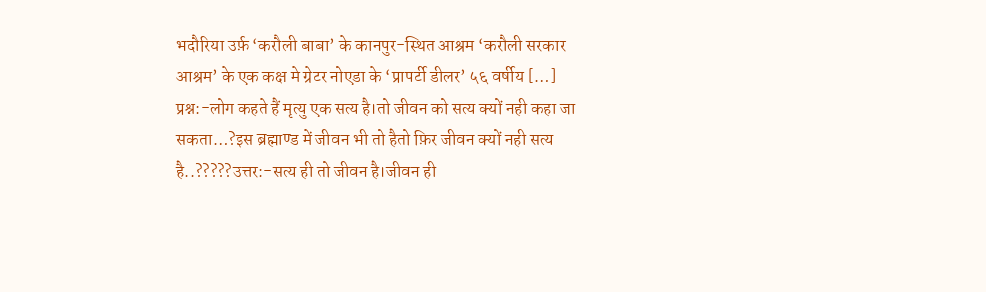भदौरिया उर्फ़ ‘करौली बाबा’ के कानपुर-स्थित आश्रम ‘करौली सरकार आश्रम’ के एक कक्ष मे ग्रेटर नोएडा के ‘प्रापर्टी डीलर’ ५६ वर्षीय […]
प्रश्न:-लोग कहते हैं मृत्यु एक सत्य है।तो जीवन को सत्य क्यों नही कहा जा सकता…?इस ब्रह्माण्ड में जीवन भी तो हैतो फ़िर जीवन क्यों नही सत्य है..?????उत्तर:-सत्य ही तो जीवन है।जीवन ही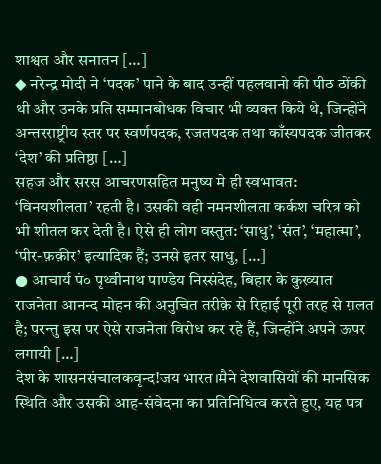शाश्वत और सनातन […]
◆ नरेन्द्र मोदी ने ‘पदक’ पाने के बाद उन्हीं पहलवानो की पीठ ठोंकी थी और उनके प्रति सम्मानबोधक विचार भी व्यक्त किये थे, जिन्होंने अन्तरराष्ट्रीय स्तर पर स्वर्णपदक, रजतपदक तथा काँस्यपदक जीतकर ‘देश’ की प्रतिष्ठा […]
सहज और सरस आचरणसहित मनुष्य मे ही स्वभावत: ‘विनयशीलता’ रहती है। उसकी वही नमनशीलता कर्कश चरित्र को भी शीतल कर देती है। ऐसे ही लोग वस्तुत: ‘साधु’, ‘संत’, ‘महात्मा’, ‘पीर-फ़क़ीर’ इत्यादिक हैं; उनसे इतर साधु, […]
● आचार्य पं० पृथ्वीनाथ पाण्डेय निस्संदेह, बिहार के कुख्यात राजनेता आनन्द मोहन की अनुचित तरीक़े से रिहाई पूरी तरह से ग़लत है; परन्तु इस पर ऐसे राजनेता विरोध कर रहे हैं, जिन्होंने अपने ऊपर लगायी […]
देश के शासनसंचालकवृन्द!जय भारत।मैने देशवासियों की मानसिक स्थिति और उसकी आह-संवेदना का प्रतिनिधित्व करते हुए, यह पत्र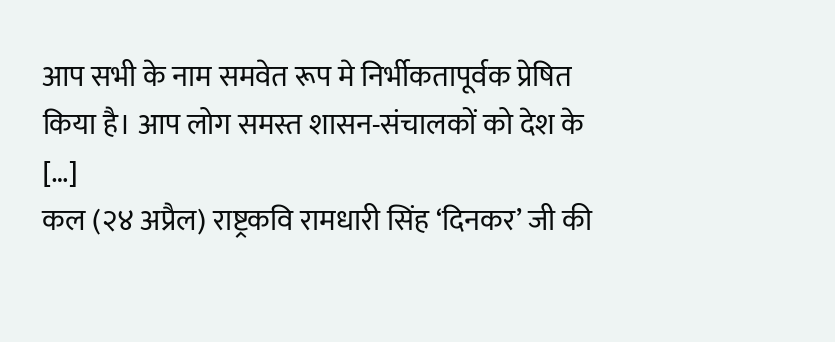आप सभी के नाम समवेत रूप मे निर्भीकतापूर्वक प्रेषित किया है। आप लोग समस्त शासन-संचालकों को देश के […]
कल (२४ अप्रैल) राष्ट्रकवि रामधारी सिंह ‘दिनकर’ जी की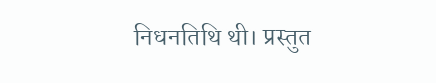निधनतिथि थी। प्रस्तुत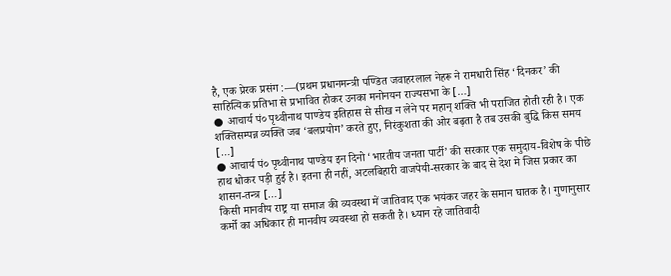है, एक प्रेरक प्रसंग :―(प्रथम प्रधानमन्त्री पण्डित जवाहरलाल नेहरू ने रामधारी सिंह ‘दिनकर’ की साहित्यिक प्रतिभा से प्रभावित होकर उनका मनोनयन राज्यसभा के […]
● आचार्य पं० पृथ्वीनाथ पाण्डेय इतिहास से सीख न लेने पर महान् शक्ति भी पराजित होती रही है। एक शक्तिसम्पन्न व्यक्ति जब ‘बलप्रयोग’ करते हुए, निरंकुशता की ओर बढ़ता है तब उसकी बुद्धि किस समय […]
● आचार्य पं० पृथ्वीनाथ पाण्डेय इन दिनो ‘भारतीय जनता पार्टी’ की सरकार एक समुदाय-विशेष के पीछे हाथ धोकर पड़ी हुई है। इतना ही नहीं, अटलबिहारी वाजपेयी-सरकार के बाद से देश मे जिस प्रकार का शासन-तन्त्र […]
किसी मानवीय राष्ट्र या समाज की व्यवस्था में जातिवाद एक भयंकर जहर के समान घातक है। गुणानुसार कर्मो का अधिकार ही मानवीय व्यवस्था हो सकती है। ध्यान रहे जातिवादी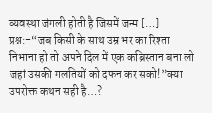व्यवस्था जंगली होती है जिसमें जन्म […]
प्रश्न:-“जब किसी के साथ उम्र भर का रिश्ता निभाना हो तो अपने दिल में एक कब्रिस्तान बना लो जहां उसकी गलतियों को दफन कर सको!”क्या उपरोक्त कथन सही है…?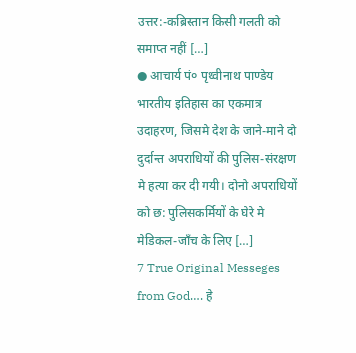उत्तर:-कब्रिस्तान किसी गलती को समाप्त नहीं […]
● आचार्य पं० पृथ्वीनाथ पाण्डेय भारतीय इतिहास का एकमात्र उदाहरण, जिसमे देश के जाने-माने दो दुर्दान्त अपराधियों की पुलिस-संरक्षण मे हत्या कर दी गयी। दोनो अपराधियों को छ: पुलिसकर्मियों के घेरे मे मेडिकल-जाँच के लिए […]
7 True Original Messeges from God…. हे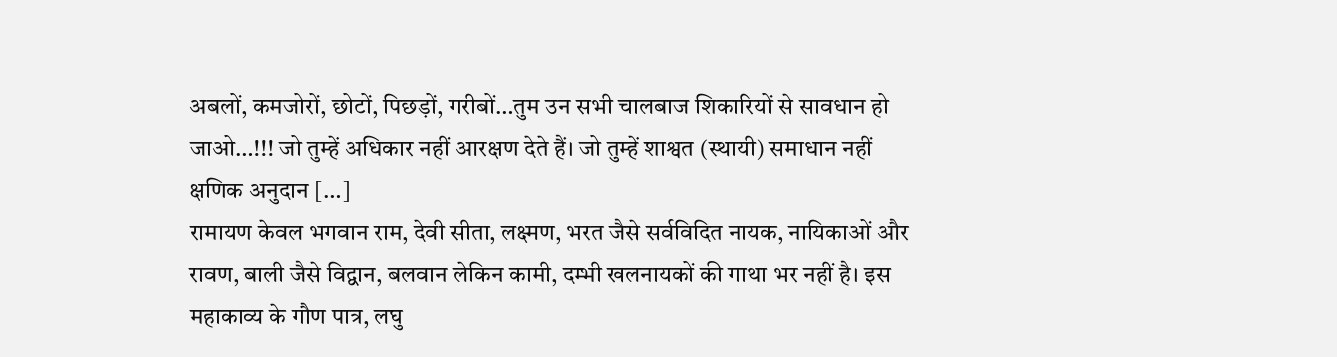अबलों, कमजोरों, छोटों, पिछड़ों, गरीबों…तुम उन सभी चालबाज शिकारियों से सावधान हो जाओ…!!! जो तुम्हें अधिकार नहीं आरक्षण देते हैं। जो तुम्हें शाश्वत (स्थायी) समाधान नहीं क्षणिक अनुदान […]
रामायण केवल भगवान राम, देवी सीता, लक्ष्मण, भरत जैसे सर्वविदित नायक, नायिकाओं और रावण, बाली जैसे विद्वान, बलवान लेकिन कामी, दम्भी खलनायकों की गाथा भर नहीं है। इस महाकाव्य के गौण पात्र, लघु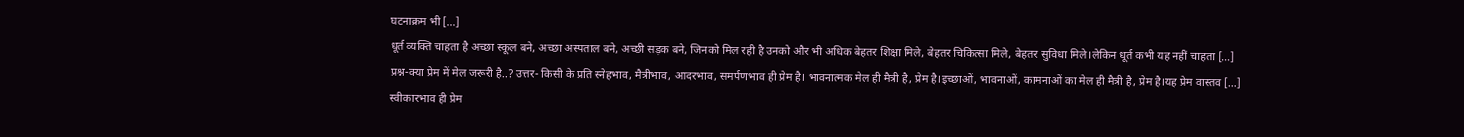घटनाक्रम भी […]
धूर्त व्यक्ति चाहता है अच्छा स्कूल बने, अच्छा अस्पताल बने, अच्छी सड़क बने, जिनको मिल रही है उनको और भी अधिक बेहतर शिक्षा मिले, बेहतर चिकित्सा मिले, बेहतर सुविधा मिले।लेकिन धूर्त कभी यह नहीं चाहता […]
प्रश्न-क्या प्रेम में मेल जरूरी है..? उत्तर- किसी के प्रति स्नेहभाव, मैत्रीभाव, आदरभाव, समर्पणभाव ही प्रेम है। भावनात्मक मेल ही मैत्री है, प्रेम है।इच्छाओं, भावनाओं, कामनाओं का मेल ही मैत्री है, प्रेम है।यह प्रेम वास्तव […]
स्वीकारभाव ही प्रेम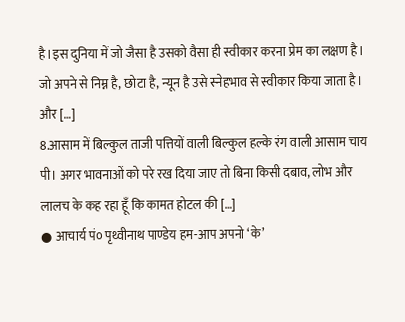है।इस दुनिया में जो जैसा है उसको वैसा ही स्वीकार करना प्रेम का लक्षण है। जो अपने से निम्न है, छोटा है, न्यून है उसे स्नेहभाव से स्वीकार किया जाता है। और […]
8.आसाम में बिल्कुल ताजी पत्तियों वाली बिल्कुल हल्के रंग वाली आसाम चाय पी। अगर भावनाओं को परे रख दिया जाए तो बिना किसी दबाव, लोभ और लालच के कह रहा हूँ कि कामत होटल की […]
● आचार्य पं० पृथ्वीनाथ पाण्डेय हम-आप अपनो ‘के’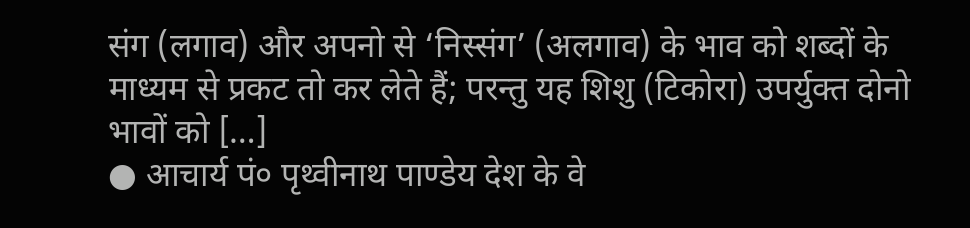संग (लगाव) और अपनो से ‘निस्संग’ (अलगाव) के भाव को शब्दों के माध्यम से प्रकट तो कर लेते हैं; परन्तु यह शिशु (टिकोरा) उपर्युक्त दोनो भावों को […]
● आचार्य पं० पृथ्वीनाथ पाण्डेय देश के वे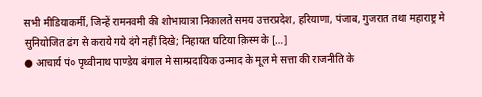सभी मीडियाकर्मी, जिन्हें रामनवमी की शोभायात्रा निकालते समय उत्तरप्रदेश, हरियाणा, पंजाब, गुजरात तथा महाराष्ट्र मे सुनियोजित ढंग से कराये गये दंगे नहीं दिखे; निहायत घटिया क़िस्म के […]
● आचार्य पं० पृथ्वीनाथ पाण्डेय बंगाल मे साम्प्रदायिक उन्माद के मूल मे सत्ता की राजनीति के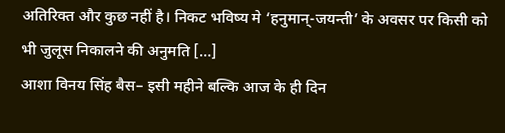अतिरिक्त और कुछ नहीं है। निकट भविष्य मे ‘हनुमान्-जयन्ती’ के अवसर पर किसी को भी जुलूस निकालने की अनुमति […]
आशा विनय सिंह बैस– इसी महीने बल्कि आज के ही दिन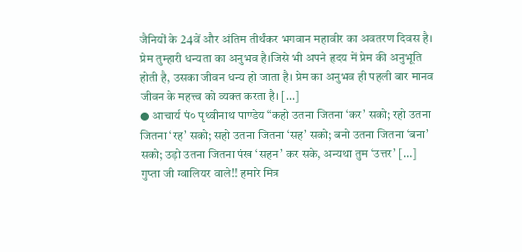जैनियों के 24वें और अंतिम तीर्थंकर भगवान महावीर का अवतरण दिवस है।
प्रेम तुम्हारी धन्यता का अनुभव है।जिसे भी अपने हृदय में प्रेम की अनुभूति होती है, उसका जीवन धन्य हो जाता है। प्रेम का अनुभव ही पहली बार मानव जीवन के महत्त्व को व्यक्त करता है। […]
● आचार्य पं० पृथ्वीनाथ पाण्डेय “कहो उतना जितना ‘कर’ सको; रहो उतना जितना ‘रह’ सको; सहो उतना जितना ‘सह’ सको; बनो उतना जितना ‘बना’ सको; उड़ो उतना जितना पंख ‘सहन’ कर सके, अन्यथा तुम ‘उत्तर’ […]
गुप्ता जी ग्वालियर वाले!! हमारे मित्र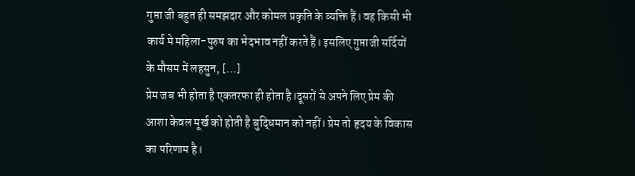गुप्ता जी बहुत ही समझदार और कोमल प्रकृति के व्यक्ति हैं। वह किसी भी कार्य मे महिला-पुरुष का भेदभाव नहीं करते हैं। इसलिए गुप्ताजी सर्दियों के मौसम में लहसुन, […]
प्रेम जब भी होता है एकतरफा ही होता है।दूसरों से अपने लिए प्रेम की आशा केवल मूर्ख को होती है बुद्धिमान को नहीं। प्रेम तो हृदय के विकास का परिणाम है।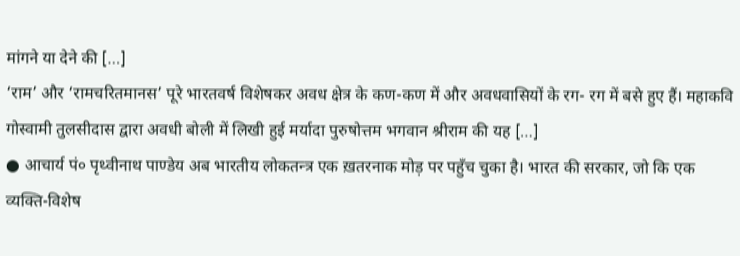मांगने या देने की […]
‘राम’ और ‘रामचरितमानस’ पूरे भारतवर्ष विशेषकर अवध क्षेत्र के कण-कण में और अवधवासियों के रग- रग में बसे हुए हैं। महाकवि गोस्वामी तुलसीदास द्वारा अवधी बोली में लिखी हुई मर्यादा पुरुषोत्तम भगवान श्रीराम की यह […]
● आचार्य पं० पृथ्वीनाथ पाण्डेय अब भारतीय लोकतन्त्र एक ख़तरनाक मोड़ पर पहुँच चुका है। भारत की सरकार, जो कि एक व्यक्ति-विशेष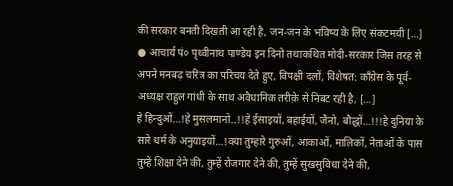की सरकार बनती दिखती आ रही है, जन-जन के भविष्य के लिए संकटमयी […]
● आचार्य पं० पृथ्वीनाथ पाण्डेय इन दिनो तथाकथित मोदी-सरकार जिस तरह से अपने मनबढ़ चरित्र का परिचय देते हुए, विपक्षी दलों, विशेषत: काँग्रेस के पूर्व-अध्यक्ष राहुल गांधी के साथ अवैधानिक तरीक़े से निबट रही है, […]
हे हिन्दुओं…!हे मुसलमानो..!!हे ईसाइयों, बहाईयों, जैनो, बौद्धों…!!!हे दुनिया के सारे धर्म के अनुयाइयों…!क्या तुम्हारे गुरुओं, आकाओं, मालिकों, नेताओं के पास तुम्हें शिक्षा देने की, तुम्हें रोजगार देने की, तुम्हें सुखसुविधा देने की,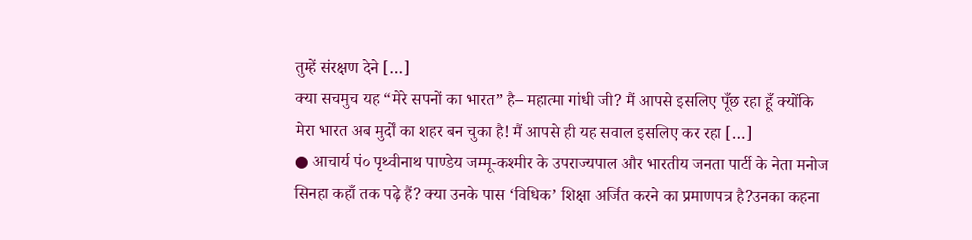तुम्हें संरक्षण देने […]
क्या सचमुच यह “मेरे सपनों का भारत” है– महात्मा गांधी जी? मैं आपसे इसलिए पूँछ रहा हूँ क्योंकि मेरा भारत अब मुर्दों का शहर बन चुका है! मैं आपसे ही यह सवाल इसलिए कर रहा […]
● आचार्य पं० पृथ्वीनाथ पाण्डेय जम्मू-कश्मीर के उपराज्यपाल और भारतीय जनता पार्टी के नेता मनोज सिनहा कहाँ तक पढ़े हैं? क्या उनके पास ‘विधिक’ शिक्षा अर्जित करने का प्रमाणपत्र है?उनका कहना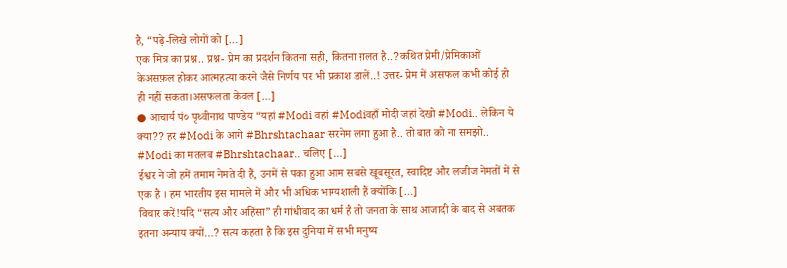है, “पढ़े-लिखे लोगों को […]
एक मित्र का प्रश्न.. प्रश्न- प्रेम का प्रदर्शन कितना सही, कितना ग़लत है..?कथित प्रेमी/प्रेमिकाओं केअसफ़ल होकर आत्महत्या करने जैसे निर्णय पर भी प्रकाश डालें..! उत्तर- प्रेम में असफल कभी कोई हो ही नहीं सकता।असफलता केवल […]
● आचार्य पं० पृथ्वीनाथ पाण्डेय “यहां #Modi वहां #Modiवहाँ मोदी जहां देखो #Modi.. लेकिन ये क्या?? हर #Modi के आगे #Bhrshtachaar सरनेम लगा हुआ है.. तो बात को ना समझो.. #Modi का मतलब #Bhrshtachaar.. चलिए […]
ईश्वर ने जो हमें तमाम नेमते दी हैं, उनमें से पका हुआ आम सबसे खूबसूरत, स्वादिष्ट और लजीज नेमतों में से एक है । हम भारतीय इस मामले में और भी अधिक भाग्यशाली हैं क्योंकि […]
विचार करें!यदि “सत्य और अहिंसा” ही गांधीवाद का धर्म है तो जनता के साथ आजादी के बाद से अबतक इतना अन्याय क्यों…? सत्य कहता है कि इस दुनिया में सभी मनुष्य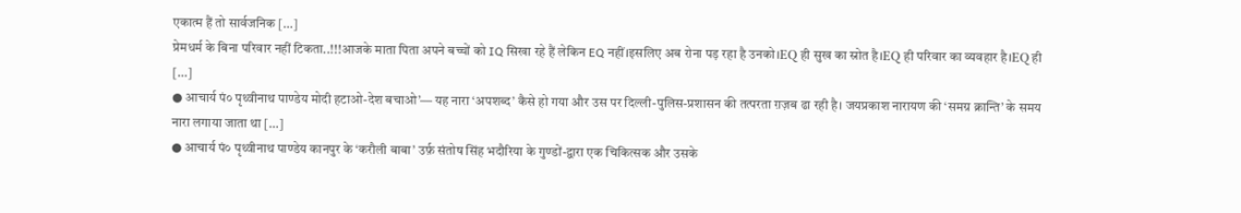एकात्म हैं तो सार्वजनिक […]
प्रेमधर्म के बिना परिवार नहीं टिकता..!!!आजके माता पिता अपने बच्चों को IQ सिखा रहे हैं लेकिन EQ नहीं।इसलिए अब रोना पड़ रहा है उनको।EQ ही सुख का स्रोत है।EQ ही परिवार का व्यवहार है।EQ ही […]
● आचार्य पं० पृथ्वीनाथ पाण्डेय मोदी हटाओ-देश बचाओ’― यह नारा ‘अपशब्द’ कैसे हो गया और उस पर दिल्ली-पुलिस-प्रशासन की तत्परता ग़ज़ब ढा रही है। जयप्रकाश नारायण की ‘समग्र क्रान्ति’ के समय नारा लगाया जाता था […]
● आचार्य पं० पृथ्वीनाथ पाण्डेय कानपुर के ‘करौली बाबा’ उर्फ़ संतोष सिंह भदौरिया के गुण्डों-द्वारा एक चिकित्सक और उसके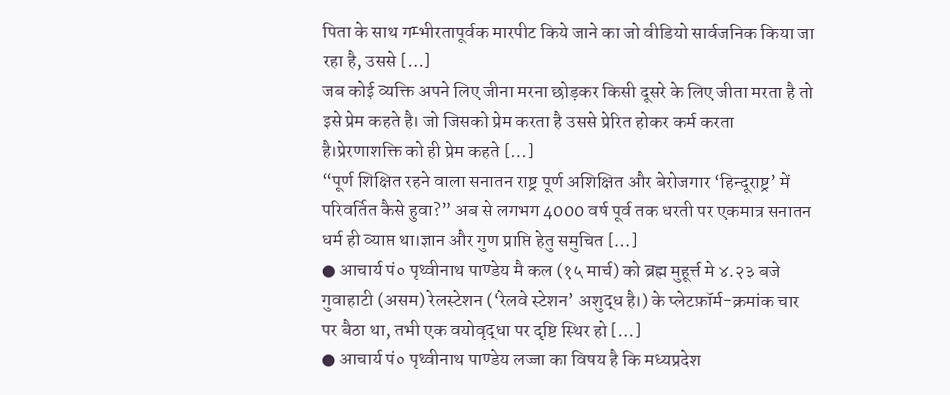पिता के साथ गम्भीरतापूर्वक मारपीट किये जाने का जो वीडियो सार्वजनिक किया जा रहा है, उससे […]
जब कोई व्यक्ति अपने लिए जीना मरना छोड़कर किसी दूसरे के लिए जीता मरता है तो इसे प्रेम कहते है। जो जिसको प्रेम करता है उससे प्रेरित होकर कर्म करता है।प्रेरणाशक्ति को ही प्रेम कहते […]
“पूर्ण शिक्षित रहने वाला सनातन राष्ट्र पूर्ण अशिक्षित और बेरोजगार ‘हिन्दूराष्ट्र’ में परिवर्तित कैसे हुवा?” अब से लगभग 4000 वर्ष पूर्व तक धरती पर एकमात्र सनातन धर्म ही व्याप्त था।ज्ञान और गुण प्राप्ति हेतु समुचित […]
● आचार्य पं० पृथ्वीनाथ पाण्डेय मै कल (१५ मार्च) को ब्रह्म मुहूर्त्त मे ४.२३ बजे गुवाहाटी (असम) रेलस्टेशन (‘रेलवे स्टेशन’ अशुद्ध है।) के प्लेटफ़ॉर्म-क्रमांक चार पर बैठा था, तभी एक वयोवृद्धा पर दृष्टि स्थिर हो […]
● आचार्य पं० पृथ्वीनाथ पाण्डेय लज्जा का विषय है कि मध्यप्रदेश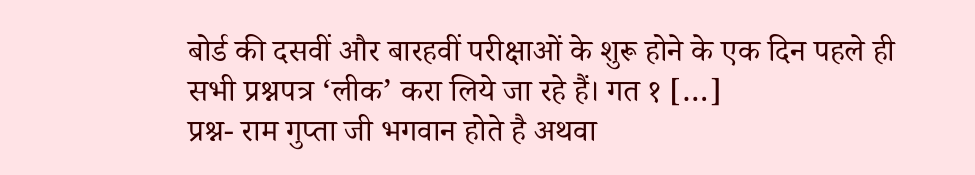बोर्ड की दसवीं और बारहवीं परीक्षाओं के शुरू होने के एक दिन पहले ही सभी प्रश्नपत्र ‘लीक’ करा लिये जा रहे हैं। गत १ […]
प्रश्न- राम गुप्ता जी भगवान होते है अथवा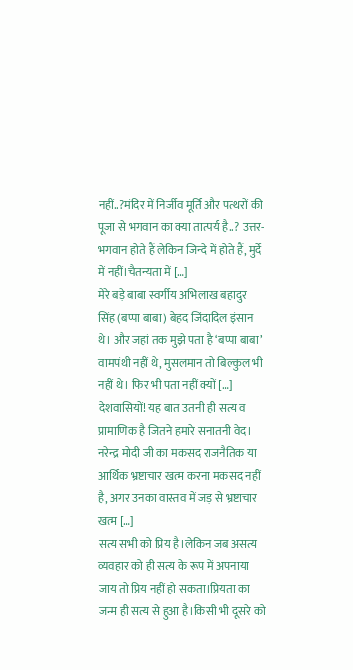नहीं..?मंदिर में निर्जीव मूर्ति और पत्थरों की पूजा से भगवान का क्या तात्पर्य है..? उत्तर- भगवान होते हैं लेकिन जिन्दे में होते हैं, मुर्दे में नहीं।चैतन्यता में […]
मेरे बड़े बाबा स्वर्गीय अभिलाख बहादुर सिंह (बप्पा बाबा) बेहद जिंदादिल इंसान थे। और जहां तक मुझे पता है ‘बप्पा बाबा’ वामपंथी नहीं थे, मुसलमान तो बिल्कुल भी नहीं थे। फिर भी पता नहीं क्यों […]
देशवासियों! यह बात उतनी ही सत्य व प्रामाणिक है जितने हमारे सनातनी वेद। नरेन्द्र मोदी जी का मकसद राजनैतिक या आर्थिक भ्रष्टाचार खत्म करना मकसद नहीं है, अगर उनका वास्तव में जड़ से भ्रष्टाचार खत्म […]
सत्य सभी को प्रिय है।लेकिन जब असत्य व्यवहार को ही सत्य के रूप में अपनाया जाय तो प्रिय नहीं हो सकता।प्रियता का जन्म ही सत्य से हुआ है।किसी भी दूसरे को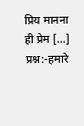प्रिय मानना ही प्रेम […]
प्रश्न:-हमारे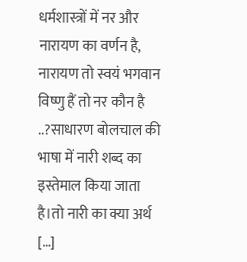धर्मशास्त्रों में नर और नारायण का वर्णन है, नारायण तो स्वयं भगवान विष्णु हैं तो नर कौन है ..?साधारण बोलचाल की भाषा में नारी शब्द का इस्तेमाल किया जाता है।तो नारी का क्या अर्थ […]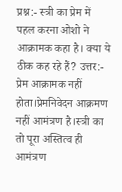प्रश्न:- स्त्री का प्रेम में पहल करना ओशो ने आक्रामक कहा है। क्या ये ठीक कह रहे हैं? उत्तर:- प्रेम आक्रामक नहीं होता।प्रेमनिवेदन आक्रमण नहीं आमंत्रण है।स्त्री का तो पूरा अस्तित्व ही आमंत्रण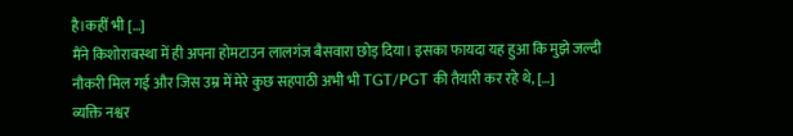है।कहीं भी […]
मैंने किशोरावस्था में ही अपना होमटाउन लालगंज बैसवारा छोड़ दिया। इसका फायदा यह हुआ कि मुझे जल्दी नौकरी मिल गई और जिस उम्र में मेरे कुछ सहपाठी अभी भी TGT/PGT की तैयारी कर रहे थे, […]
व्यक्ति नश्वर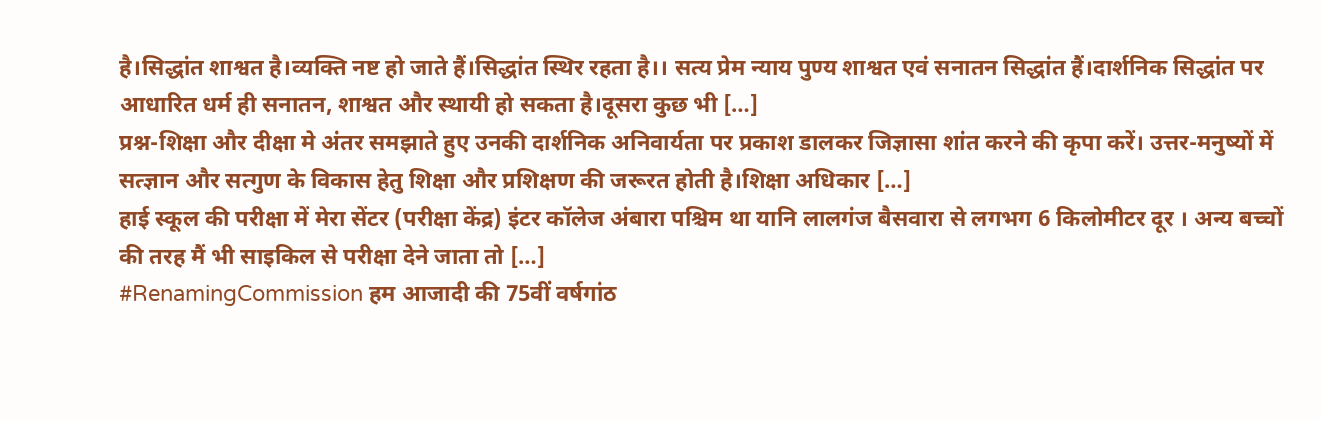है।सिद्धांत शाश्वत है।व्यक्ति नष्ट हो जाते हैं।सिद्धांत स्थिर रहता है।। सत्य प्रेम न्याय पुण्य शाश्वत एवं सनातन सिद्धांत हैं।दार्शनिक सिद्धांत पर आधारित धर्म ही सनातन, शाश्वत और स्थायी हो सकता है।दूसरा कुछ भी […]
प्रश्न-शिक्षा और दीक्षा मे अंतर समझाते हुए उनकी दार्शनिक अनिवार्यता पर प्रकाश डालकर जिज्ञासा शांत करने की कृपा करें। उत्तर-मनुष्यों में सत्ज्ञान और सत्गुण के विकास हेतु शिक्षा और प्रशिक्षण की जरूरत होती है।शिक्षा अधिकार […]
हाई स्कूल की परीक्षा में मेरा सेंटर (परीक्षा केंद्र) इंटर कॉलेज अंबारा पश्चिम था यानि लालगंज बैसवारा से लगभग 6 किलोमीटर दूर । अन्य बच्चों की तरह मैं भी साइकिल से परीक्षा देने जाता तो […]
#RenamingCommission हम आजादी की 75वीं वर्षगांठ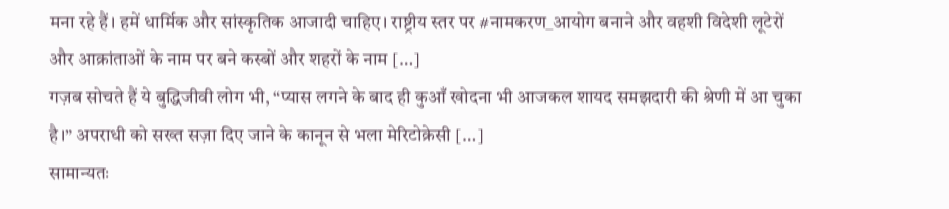मना रहे हैं। हमें धार्मिक और सांस्कृतिक आजादी चाहिए। राष्ट्रीय स्तर पर #नामकरण_आयोग बनाने और वहशी विदेशी लूटेरों और आक्रांताओं के नाम पर बने कस्बों और शहरों के नाम […]
गज़ब सोचते हैं ये बुद्धिजीवी लोग भी, “प्यास लगने के बाद ही कुआँ खोदना भी आजकल शायद समझदारी की श्रेणी में आ चुका है।” अपराधी को सख्त सज़ा दिए जाने के कानून से भला मेरिटोक्रेसी […]
सामान्यतः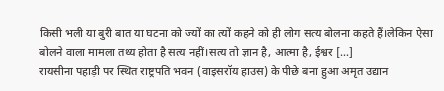किसी भली या बुरी बात या घटना को ज्यों का त्यों कहने को ही लोग सत्य बोलना कहते हैं।लेकिन ऐसा बोलने वाला मामला तथ्य होता है सत्य नहीं।सत्य तो ज्ञान है, आत्मा है, ईश्वर […]
रायसीना पहाड़ी पर स्थित राष्ट्रपति भवन (वाइसरॉय हाउस) के पीछे बना हुआ अमृत उद्यान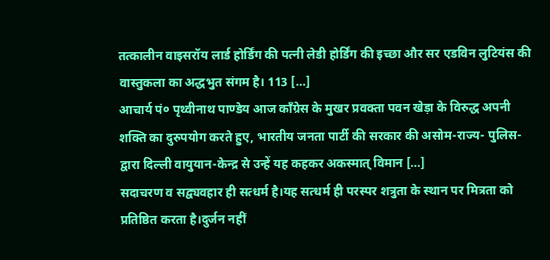तत्कालीन वाइसरॉय लार्ड होर्डिंग की पत्नी लेडी होर्डिंग की इच्छा और सर एडविन लुटियंस की वास्तुकला का अद्धभुत संगम है। 113 […]
आचार्य पं० पृथ्वीनाथ पाण्डेय आज काँग्रेस के मुखर प्रवक्ता पवन खेड़ा के विरुद्ध अपनी शक्ति का दुरुपयोग करते हुए, भारतीय जनता पार्टी की सरकार की असोम-राज्य- पुलिस-द्वारा दिल्ली वायुयान-केन्द्र से उन्हें यह कहकर अकस्मात् विमान […]
सदाचरण व सद्व्यवहार ही सत्धर्म है।यह सत्धर्म ही परस्पर शत्रुता के स्थान पर मित्रता को प्रतिष्ठित करता है।दुर्जन नहीं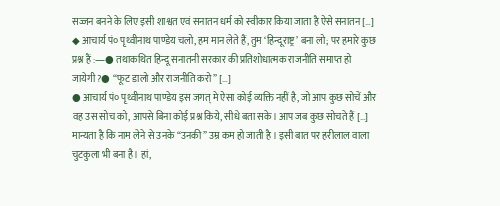सज्जन बनने के लिए इसी शाश्वत एवं सनातन धर्म को स्वीकार किया जाता है ऐसे सनातन […]
◆ आचार्य पं० पृथ्वीनाथ पाण्डेय चलो, हम मान लेते हैं, तुम ‘हिन्दूराष्ट्र’ बना लो; पर हमारे कुछ प्रश्न हैं :―● तथाकथित हिन्दू सनातनी सरकार की प्रतिशोधात्मक राजनीति समाप्त हो जायेगी?● “फूट डालो और राजनीति करो” […]
● आचार्य पं० पृथ्वीनाथ पाण्डेय इस जगत् मे ऐसा कोई व्यक्ति नहीं है, जो आप कुछ सोचें और वह उस सोच को, आपसे बिना कोई प्रश्न किये, सीधे बता सके। आप जब कुछ सोचते हैं […]
मान्यता है कि नाम लेने से उनके “उनकी” उम्र कम हो जाती है । इसी बात पर हरीलाल वाला चुटकुला भी बना है। हां,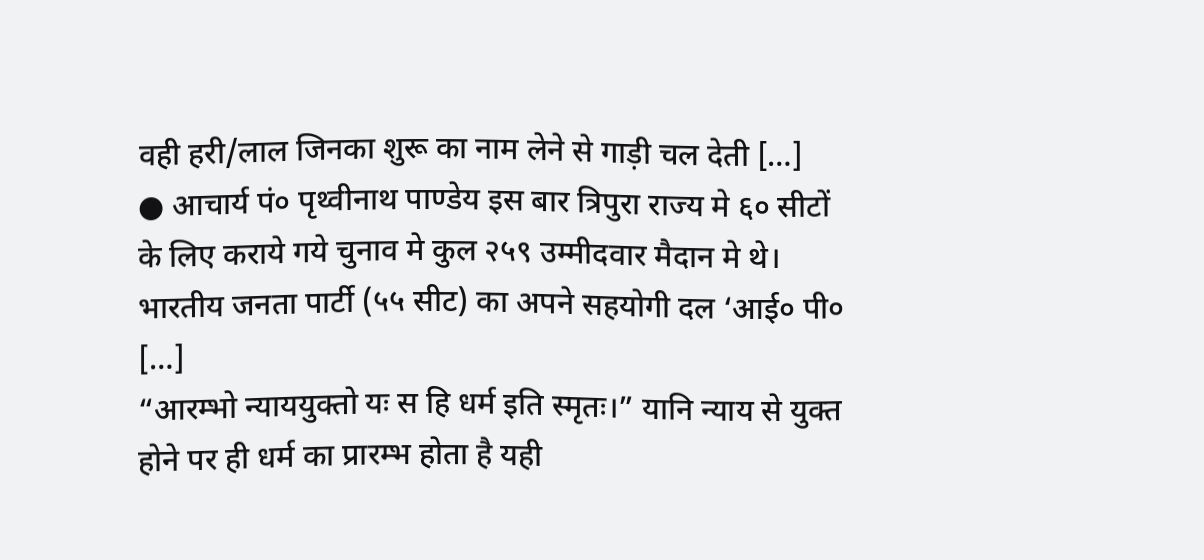वही हरी/लाल जिनका शुरू का नाम लेने से गाड़ी चल देती […]
● आचार्य पं० पृथ्वीनाथ पाण्डेय इस बार त्रिपुरा राज्य मे ६० सीटों के लिए कराये गये चुनाव मे कुल २५९ उम्मीदवार मैदान मे थे। भारतीय जनता पार्टी (५५ सीट) का अपने सहयोगी दल ‘आई० पी० […]
“आरम्भो न्याययुक्तो यः स हि धर्म इति स्मृतः।” यानि न्याय से युक्त होने पर ही धर्म का प्रारम्भ होता है यही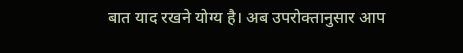बात याद रखने योग्य है। अब उपरोक्तानुसार आप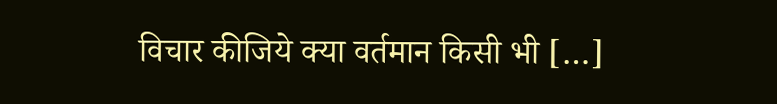विचार कीजिये क्या वर्तमान किसी भी […]